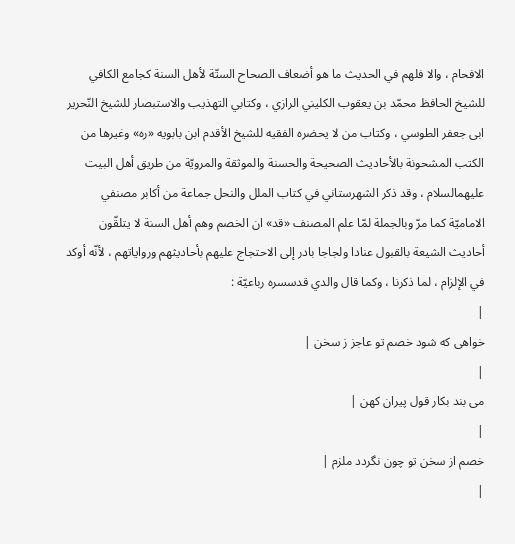الافحام ، والا فلهم في الحديث ما هو أضعاف الصحاح الستّة لأهل السنة كجامع الكافي للشيخ الحافظ محمّد بن يعقوب الكليني الرازي ، وكتابي التهذيب والاستبصار للشيخ النّحرير ابى جعفر الطوسي ، وكتاب من لا يحضره الفقيه للشيخ الأقدم ابن بابويه «ره» وغيرها من الكتب المشحونة بالأحاديث الصحيحة والحسنة والموثقة والمرويّة من طريق أهل البيت عليهمالسلام ، وقد ذكر الشهرستاني في كتاب الملل والنحل جماعة من أكابر مصنفي الاماميّة كما مرّ وبالجملة لمّا علم المصنف «قد» ان الخصم وهم أهل السنة لا يتلقّون أحاديث الشيعة بالقبول عنادا ولجاجا بادر إلى الاحتجاج عليهم بأحاديثهم ورواياتهم ، لأنّه أوكد في الإلزام ، لما ذكرنا ، وكما قال والدي قدسسره رباعيّة :
|
خواهى كه شود خصم تو عاجز ز سخن |
|
مى بند بكار قول پيران كهن |
|
خصم از سخن تو چون نگردد ملزم |
|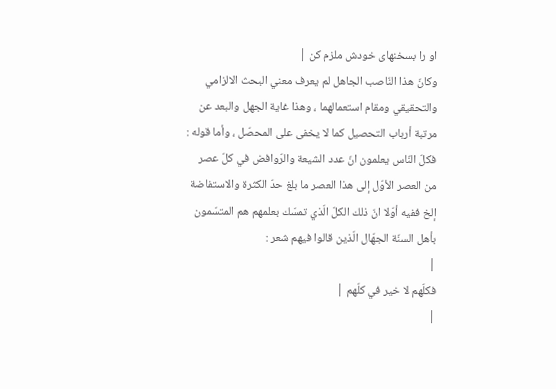او را بسخنهاى خودش ملزم كن |
وكانّ هذا النّاصب الجاهل لم يعرف معني البحث الالزامي والتحقيقي ومقام استعمالهما ، وهذا غاية الجهل والبعد عن مرتبة أرباب التحصيل كما لا يخفى على المحصّل ، وأما قوله : فكلّ النّاس يعلمون انّ عدد الشيعة والرّوافض في كلّ عصر من العصر الأوّل إلى هذا العصر ما بلغ حدّ الكثرة والاستفاضة إلخ ففيه أوّلا انّ ذلك الكلّ الّذي تمسّك بعلمهم هم المتسّمون بأهل السنّة الجهّال الّذين قالوا فيهم شعر :
|
فكلّهم لا خير في كلّهم |
|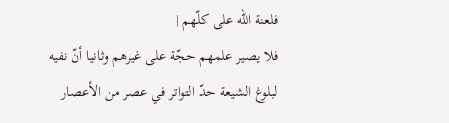فلعنة الله على كلّهم |
فلا يصير علمهم حجّة على غيرهم وثانيا أنّ نفيه لبلوغ الشيعة حدّ التواتر في عصر من الأعصار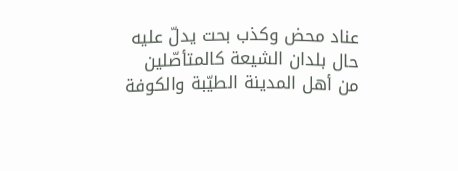عناد محض وكذب بحت يدلّ عليه حال بلدان الشيعة كالمتأصّلين من أهل المدينة الطيّبة والكوفة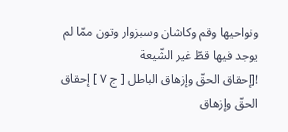ونواحيها وقم وكاشان وسبزوار وتون ممّا لم يوجد فيها قطّ غير الشّيعة
![إحقاق الحقّ وإزهاق الباطل [ ج ٧ ] إحقاق الحقّ وإزهاق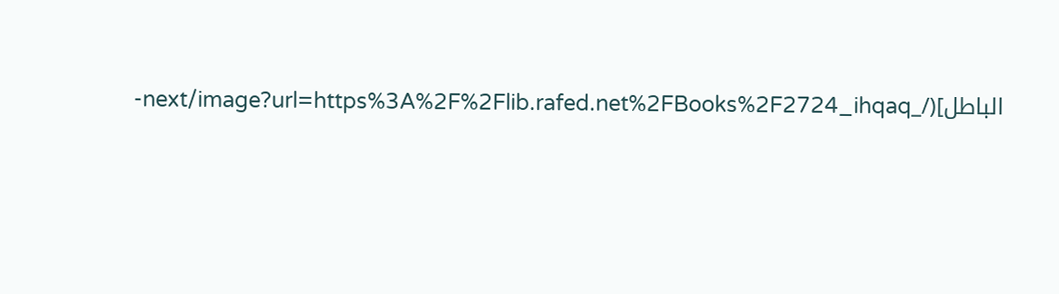الباطل](/_next/image?url=https%3A%2F%2Flib.rafed.net%2FBooks%2F2724_ihqaq-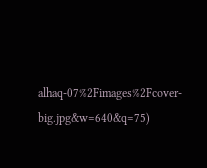alhaq-07%2Fimages%2Fcover-big.jpg&w=640&q=75)